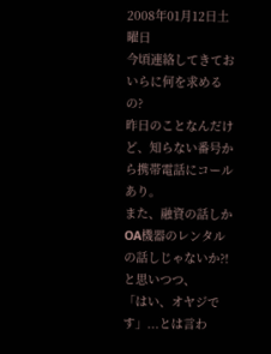2008年01月12日土曜日
今頃連絡してきておいらに何を求めるの?
昨日のことなんだけど、知らない番号から携帯電話にコールあり。
また、融資の話しかOA機器のレンタルの話しじゃないか?!と思いつつ、
「はい、オヤジです」...とは言わ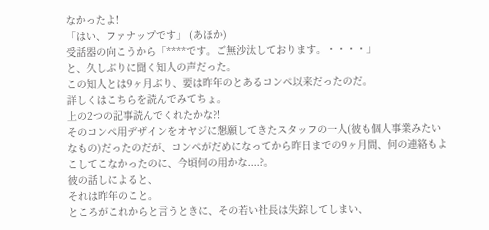なかったよ!
「はい、ファナップです」 (あほか)
受話器の向こうから「****です。ご無沙汰しております。・・・・」
と、久しぶりに聞く知人の声だった。
この知人とは9ヶ月ぶり、要は昨年のとあるコンペ以来だったのだ。
詳しくはこちらを読んでみてちょ。
上の2つの記事読んでくれたかな?!
そのコンペ用デザインをオヤジに懇願してきたスタッフの一人(彼も個人事業みたいなもの)だったのだが、コンペがだめになってから昨日までの9ヶ月間、何の連絡もよこしてこなかったのに、今頃何の用かな....?。
彼の話しによると、
それは昨年のこと。
ところがこれからと言うときに、その若い社長は失踪してしまい、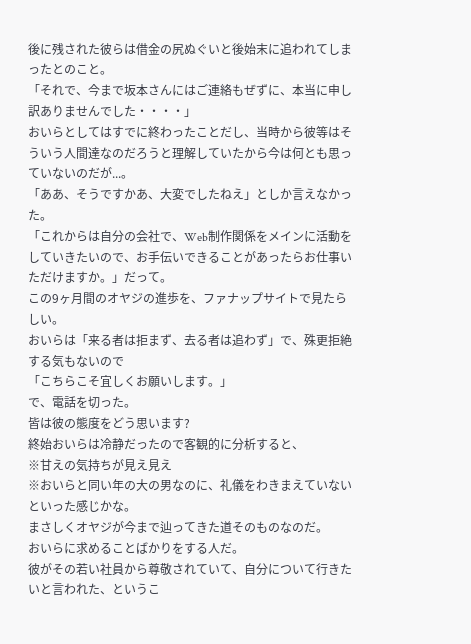後に残された彼らは借金の尻ぬぐいと後始末に追われてしまったとのこと。
「それで、今まで坂本さんにはご連絡もぜずに、本当に申し訳ありませんでした・・・・」
おいらとしてはすでに終わったことだし、当時から彼等はそういう人間達なのだろうと理解していたから今は何とも思っていないのだが...。
「ああ、そうですかあ、大変でしたねえ」としか言えなかった。
「これからは自分の会社で、Web制作関係をメインに活動をしていきたいので、お手伝いできることがあったらお仕事いただけますか。」だって。
この9ヶ月間のオヤジの進歩を、ファナップサイトで見たらしい。
おいらは「来る者は拒まず、去る者は追わず」で、殊更拒絶する気もないので
「こちらこそ宜しくお願いします。」
で、電話を切った。
皆は彼の態度をどう思います?
終始おいらは冷静だったので客観的に分析すると、
※甘えの気持ちが見え見え
※おいらと同い年の大の男なのに、礼儀をわきまえていない
といった感じかな。
まさしくオヤジが今まで辿ってきた道そのものなのだ。
おいらに求めることばかりをする人だ。
彼がその若い社員から尊敬されていて、自分について行きたいと言われた、というこ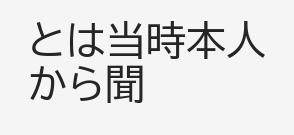とは当時本人から聞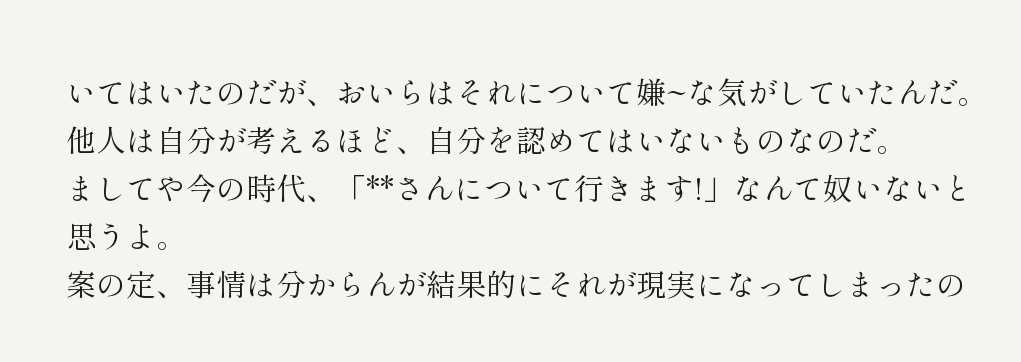いてはいたのだが、おいらはそれについて嫌~な気がしていたんだ。
他人は自分が考えるほど、自分を認めてはいないものなのだ。
ましてや今の時代、「**さんについて行きます!」なんて奴いないと思うよ。
案の定、事情は分からんが結果的にそれが現実になってしまったの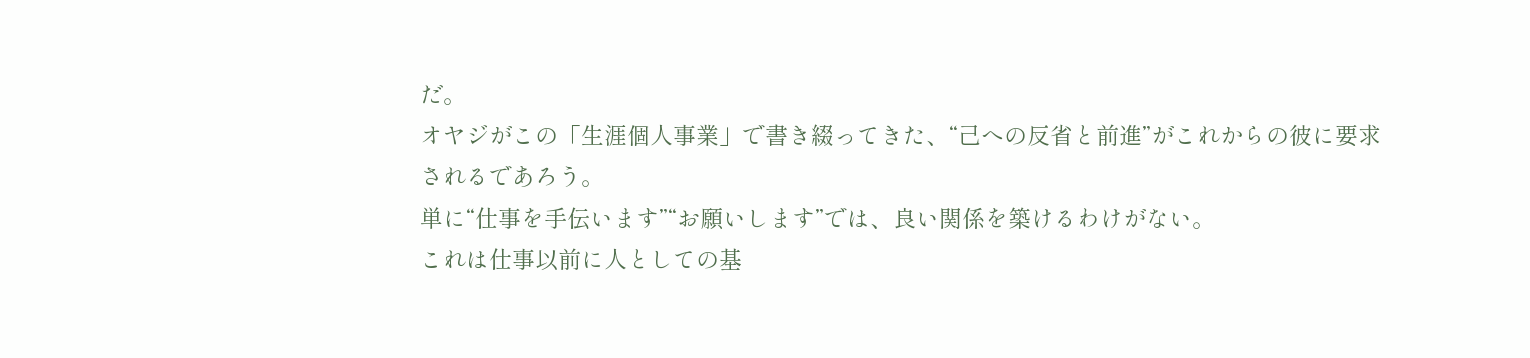だ。
オヤジがこの「生涯個人事業」で書き綴ってきた、“己への反省と前進”がこれからの彼に要求されるであろう。
単に“仕事を手伝います”“お願いします”では、良い関係を築けるわけがない。
これは仕事以前に人としての基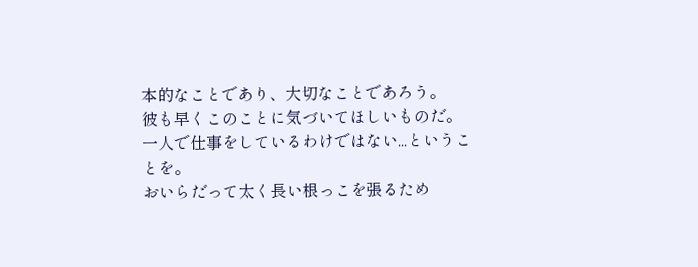本的なことであり、大切なことであろう。
彼も早くこのことに気づいてほしいものだ。
一人で仕事をしているわけではない...ということを。
おいらだって太く長い根っこを張るため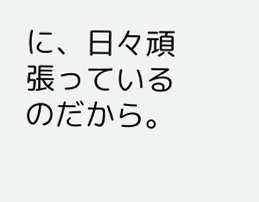に、日々頑張っているのだから。